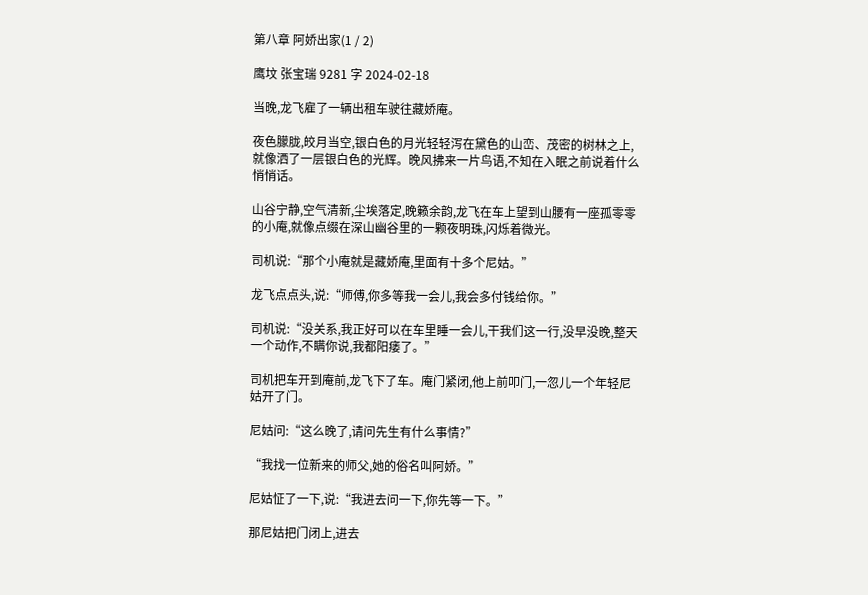第八章 阿娇出家(1 / 2)

鹰坟 张宝瑞 9281 字 2024-02-18

当晚,龙飞雇了一辆出租车驶往藏娇庵。

夜色朦胧,皎月当空,银白色的月光轻轻泻在黛色的山峦、茂密的树林之上,就像洒了一层银白色的光辉。晚风拂来一片鸟语,不知在入眠之前说着什么悄悄话。

山谷宁静,空气清新,尘埃落定,晚籁余韵,龙飞在车上望到山腰有一座孤零零的小庵,就像点缀在深山幽谷里的一颗夜明珠,闪烁着微光。

司机说:“那个小庵就是藏娇庵,里面有十多个尼姑。”

龙飞点点头,说:“师傅,你多等我一会儿,我会多付钱给你。”

司机说:“没关系,我正好可以在车里睡一会儿,干我们这一行,没早没晚,整天一个动作,不瞒你说,我都阳痿了。”

司机把车开到庵前,龙飞下了车。庵门紧闭,他上前叩门,一忽儿一个年轻尼姑开了门。

尼姑问:“这么晚了,请问先生有什么事情?”

“我找一位新来的师父,她的俗名叫阿娇。”

尼姑怔了一下,说:“我进去问一下,你先等一下。”

那尼姑把门闭上,进去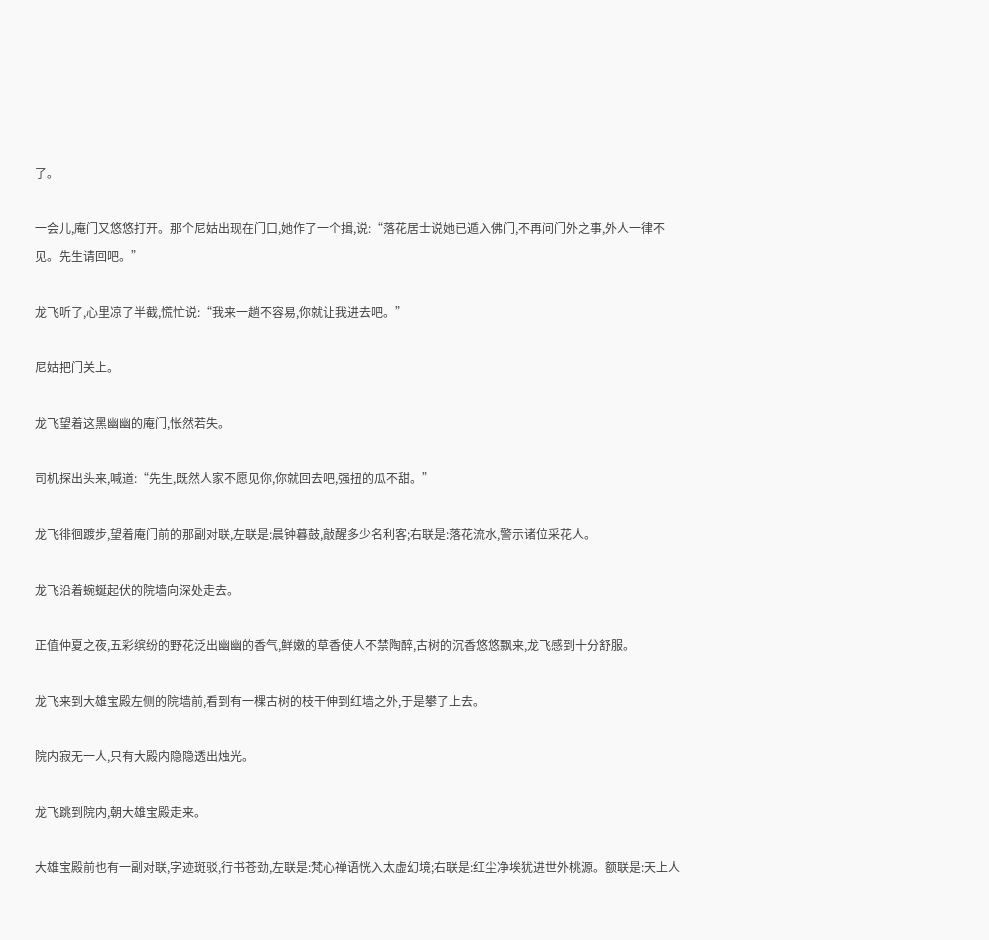了。

一会儿,庵门又悠悠打开。那个尼姑出现在门口,她作了一个揖,说:“落花居士说她已遁入佛门,不再问门外之事,外人一律不见。先生请回吧。”

龙飞听了,心里凉了半截,慌忙说:“我来一趟不容易,你就让我进去吧。”

尼姑把门关上。

龙飞望着这黑幽幽的庵门,怅然若失。

司机探出头来,喊道:“先生,既然人家不愿见你,你就回去吧,强扭的瓜不甜。”

龙飞徘徊踱步,望着庵门前的那副对联,左联是:晨钟暮鼓,敲醒多少名利客;右联是:落花流水,警示诸位采花人。

龙飞沿着蜿蜒起伏的院墙向深处走去。

正值仲夏之夜,五彩缤纷的野花泛出幽幽的香气,鲜嫩的草香使人不禁陶醉,古树的沉香悠悠飘来,龙飞感到十分舒服。

龙飞来到大雄宝殿左侧的院墙前,看到有一棵古树的枝干伸到红墙之外,于是攀了上去。

院内寂无一人,只有大殿内隐隐透出烛光。

龙飞跳到院内,朝大雄宝殿走来。

大雄宝殿前也有一副对联,字迹斑驳,行书苍劲,左联是:梵心禅语恍入太虚幻境;右联是:红尘净埃犹进世外桃源。额联是:天上人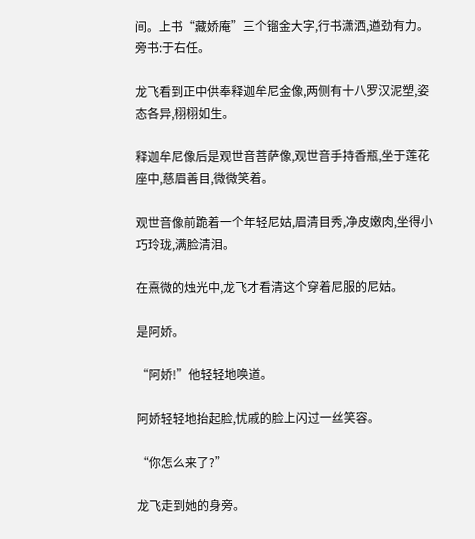间。上书“藏娇庵”三个镏金大字,行书潇洒,遒劲有力。旁书:于右任。

龙飞看到正中供奉释迦牟尼金像,两侧有十八罗汉泥塑,姿态各异,栩栩如生。

释迦牟尼像后是观世音菩萨像,观世音手持香瓶,坐于莲花座中,慈眉善目,微微笑着。

观世音像前跪着一个年轻尼姑,眉清目秀,净皮嫩肉,坐得小巧玲珑,满脸清泪。

在熹微的烛光中,龙飞才看清这个穿着尼服的尼姑。

是阿娇。

“阿娇!”他轻轻地唤道。

阿娇轻轻地抬起脸,忧戚的脸上闪过一丝笑容。

“你怎么来了?”

龙飞走到她的身旁。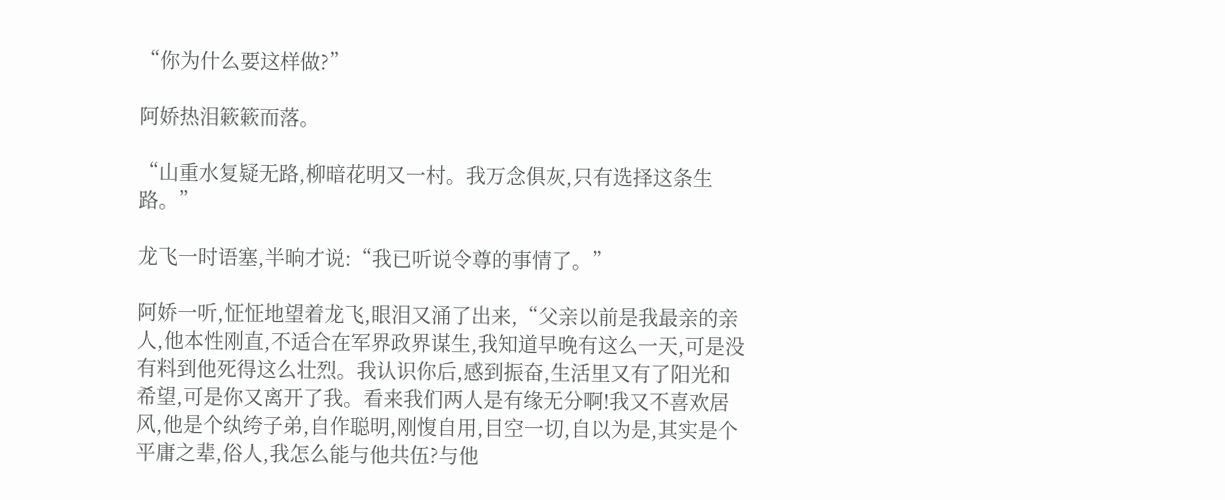“你为什么要这样做?”

阿娇热泪簌簌而落。

“山重水复疑无路,柳暗花明又一村。我万念俱灰,只有选择这条生路。”

龙飞一时语塞,半晌才说:“我已听说令尊的事情了。”

阿娇一听,怔怔地望着龙飞,眼泪又涌了出来,“父亲以前是我最亲的亲人,他本性刚直,不适合在军界政界谋生,我知道早晚有这么一天,可是没有料到他死得这么壮烈。我认识你后,感到振奋,生活里又有了阳光和希望,可是你又离开了我。看来我们两人是有缘无分啊!我又不喜欢居风,他是个纨绔子弟,自作聪明,刚愎自用,目空一切,自以为是,其实是个平庸之辈,俗人,我怎么能与他共伍?与他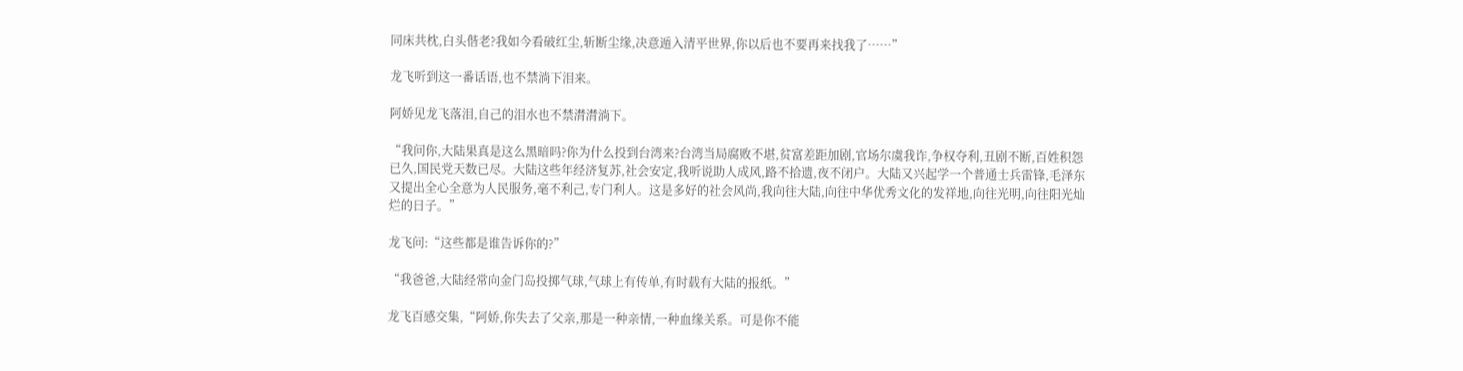同床共枕,白头偕老?我如今看破红尘,斩断尘缘,决意遁入清平世界,你以后也不要再来找我了……”

龙飞听到这一番话语,也不禁淌下泪来。

阿娇见龙飞落泪,自己的泪水也不禁潸潸淌下。

“我问你,大陆果真是这么黑暗吗?你为什么投到台湾来?台湾当局腐败不堪,贫富差距加剧,官场尔虞我诈,争权夺利,丑剧不断,百姓积怨已久,国民党天数已尽。大陆这些年经济复苏,社会安定,我听说助人成风,路不拾遗,夜不闭户。大陆又兴起学一个普通士兵雷锋,毛泽东又提出全心全意为人民服务,毫不利己,专门利人。这是多好的社会风尚,我向往大陆,向往中华优秀文化的发祥地,向往光明,向往阳光灿烂的日子。”

龙飞问:“这些都是谁告诉你的?”

“我爸爸,大陆经常向金门岛投掷气球,气球上有传单,有时载有大陆的报纸。”

龙飞百感交集,“阿娇,你失去了父亲,那是一种亲情,一种血缘关系。可是你不能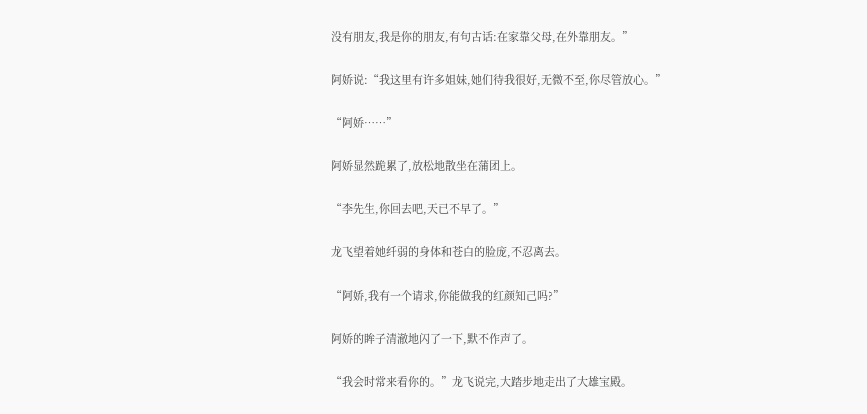没有朋友,我是你的朋友,有句古话:在家靠父母,在外靠朋友。”

阿娇说:“我这里有许多姐妹,她们待我很好,无微不至,你尽管放心。”

“阿娇……”

阿娇显然跪累了,放松地散坐在蒲团上。

“李先生,你回去吧,天已不早了。”

龙飞望着她纤弱的身体和苍白的脸庞,不忍离去。

“阿娇,我有一个请求,你能做我的红颜知己吗?”

阿娇的眸子清澈地闪了一下,默不作声了。

“我会时常来看你的。”龙飞说完,大踏步地走出了大雄宝殿。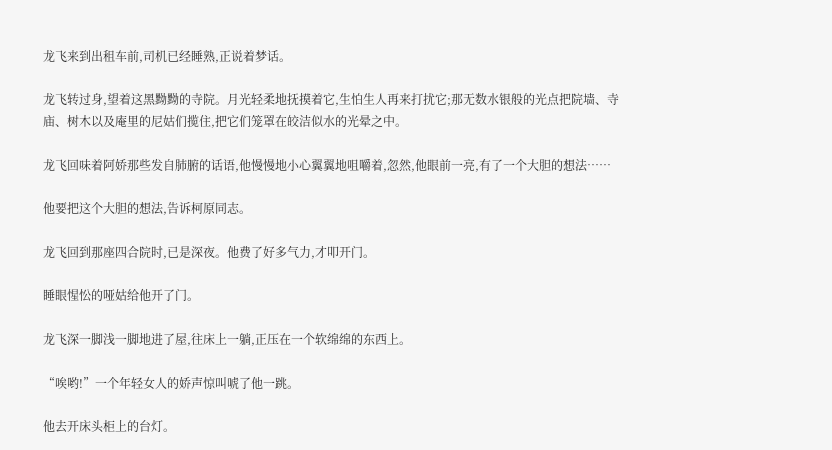龙飞来到出租车前,司机已经睡熟,正说着梦话。

龙飞转过身,望着这黑黝黝的寺院。月光轻柔地抚摸着它,生怕生人再来打扰它;那无数水银般的光点把院墙、寺庙、树木以及庵里的尼姑们揽住,把它们笼罩在皎洁似水的光晕之中。

龙飞回味着阿娇那些发自肺腑的话语,他慢慢地小心翼翼地咀嚼着,忽然,他眼前一亮,有了一个大胆的想法……

他要把这个大胆的想法,告诉柯原同志。

龙飞回到那座四合院时,已是深夜。他费了好多气力,才叩开门。

睡眼惺忪的哑姑给他开了门。

龙飞深一脚浅一脚地进了屋,往床上一躺,正压在一个软绵绵的东西上。

“唉哟!”一个年轻女人的娇声惊叫唬了他一跳。

他去开床头柜上的台灯。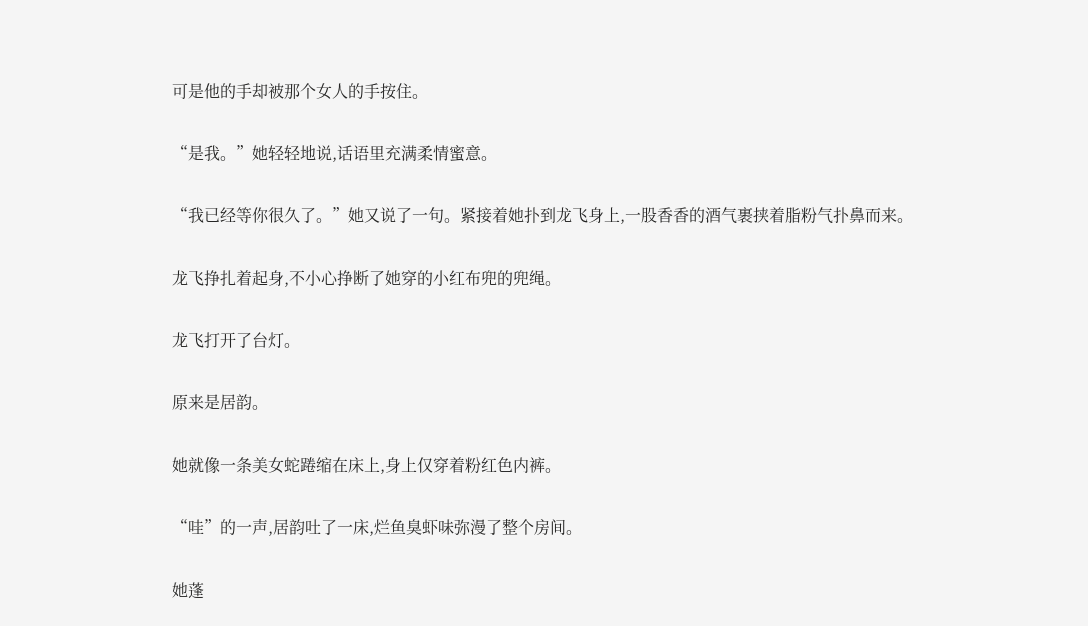可是他的手却被那个女人的手按住。

“是我。”她轻轻地说,话语里充满柔情蜜意。

“我已经等你很久了。”她又说了一句。紧接着她扑到龙飞身上,一股香香的酒气裹挟着脂粉气扑鼻而来。

龙飞挣扎着起身,不小心挣断了她穿的小红布兜的兜绳。

龙飞打开了台灯。

原来是居韵。

她就像一条美女蛇踡缩在床上,身上仅穿着粉红色内裤。

“哇”的一声,居韵吐了一床,烂鱼臭虾味弥漫了整个房间。

她蓬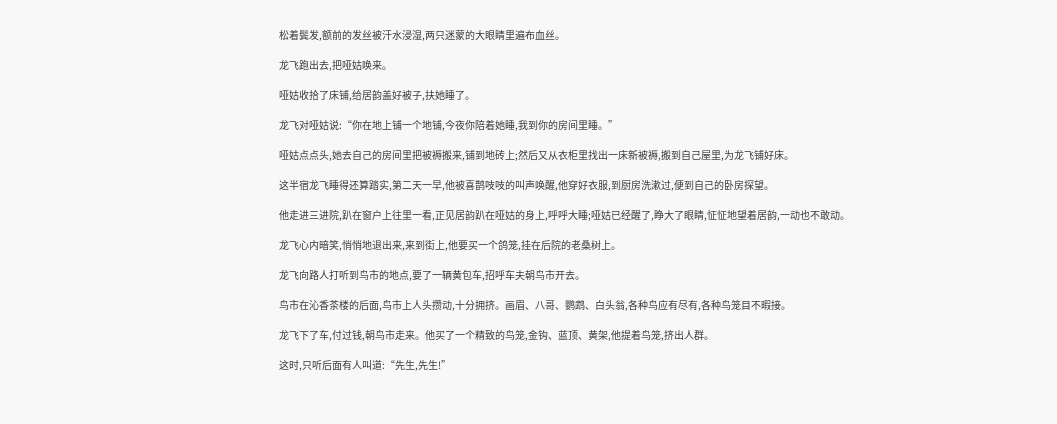松着鬓发,额前的发丝被汗水浸湿,两只迷蒙的大眼睛里遍布血丝。

龙飞跑出去,把哑姑唤来。

哑姑收拾了床铺,给居韵盖好被子,扶她睡了。

龙飞对哑姑说:“你在地上铺一个地铺,今夜你陪着她睡,我到你的房间里睡。”

哑姑点点头,她去自己的房间里把被褥搬来,铺到地砖上;然后又从衣柜里找出一床新被褥,搬到自己屋里,为龙飞铺好床。

这半宿龙飞睡得还算踏实,第二天一早,他被喜鹊吱吱的叫声唤醒,他穿好衣服,到厨房洗漱过,便到自己的卧房探望。

他走进三进院,趴在窗户上往里一看,正见居韵趴在哑姑的身上,呼呼大睡;哑姑已经醒了,睁大了眼睛,怔怔地望着居韵,一动也不敢动。

龙飞心内暗笑,悄悄地退出来,来到街上,他要买一个鸽笼,挂在后院的老桑树上。

龙飞向路人打听到鸟市的地点,要了一辆黄包车,招呼车夫朝鸟市开去。

鸟市在沁香茶楼的后面,鸟市上人头攒动,十分拥挤。画眉、八哥、鹦鹉、白头翁,各种鸟应有尽有,各种鸟笼目不暇接。

龙飞下了车,付过钱,朝鸟市走来。他买了一个精致的鸟笼,金钩、蓝顶、黄架,他提着鸟笼,挤出人群。

这时,只听后面有人叫道:“先生,先生!”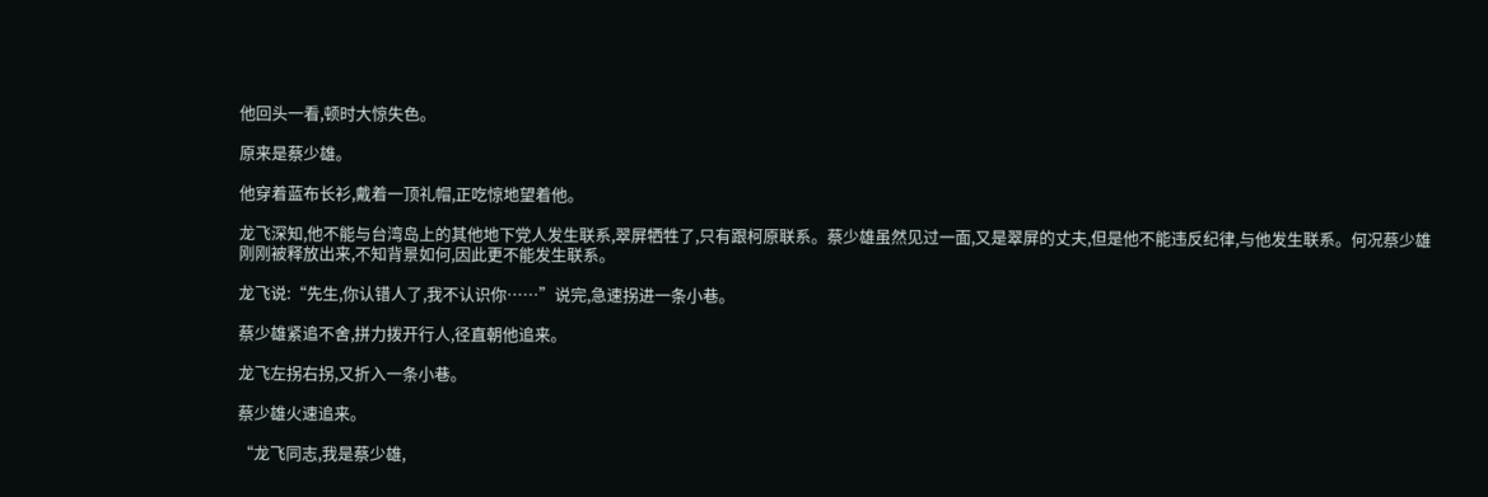他回头一看,顿时大惊失色。

原来是蔡少雄。

他穿着蓝布长衫,戴着一顶礼帽,正吃惊地望着他。

龙飞深知,他不能与台湾岛上的其他地下党人发生联系,翠屏牺牲了,只有跟柯原联系。蔡少雄虽然见过一面,又是翠屏的丈夫,但是他不能违反纪律,与他发生联系。何况蔡少雄刚刚被释放出来,不知背景如何,因此更不能发生联系。

龙飞说:“先生,你认错人了,我不认识你……”说完,急速拐进一条小巷。

蔡少雄紧追不舍,拼力拨开行人,径直朝他追来。

龙飞左拐右拐,又折入一条小巷。

蔡少雄火速追来。

“龙飞同志,我是蔡少雄,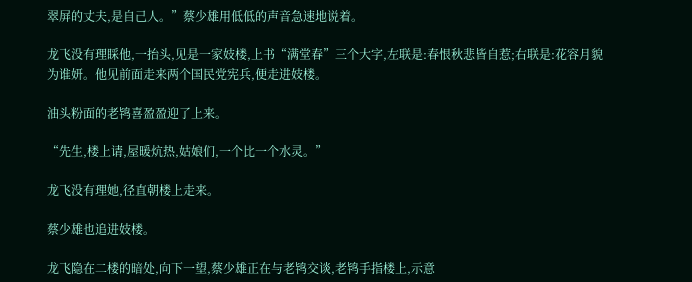翠屏的丈夫,是自己人。”蔡少雄用低低的声音急速地说着。

龙飞没有理睬他,一抬头,见是一家妓楼,上书“满堂春”三个大字,左联是:春恨秋悲皆自惹;右联是:花容月貌为谁妍。他见前面走来两个国民党宪兵,便走进妓楼。

油头粉面的老鸨喜盈盈迎了上来。

“先生,楼上请,屋暖炕热,姑娘们,一个比一个水灵。”

龙飞没有理她,径直朝楼上走来。

蔡少雄也追进妓楼。

龙飞隐在二楼的暗处,向下一望,蔡少雄正在与老鸨交谈,老鸨手指楼上,示意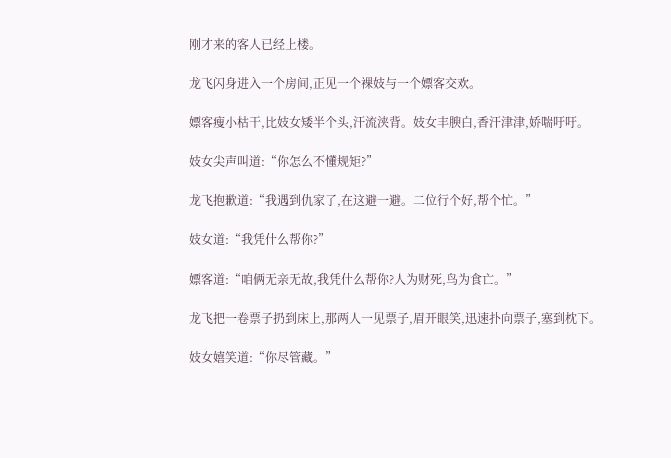刚才来的客人已经上楼。

龙飞闪身进入一个房间,正见一个裸妓与一个嫖客交欢。

嫖客瘦小枯干,比妓女矮半个头,汗流浃背。妓女丰腴白,香汗津津,娇喘吁吁。

妓女尖声叫道:“你怎么不懂规矩?”

龙飞抱歉道:“我遇到仇家了,在这避一避。二位行个好,帮个忙。”

妓女道:“我凭什么帮你?”

嫖客道:“咱俩无亲无故,我凭什么帮你?人为财死,鸟为食亡。”

龙飞把一卷票子扔到床上,那两人一见票子,眉开眼笑,迅速扑向票子,塞到枕下。

妓女嬉笑道:“你尽管藏。”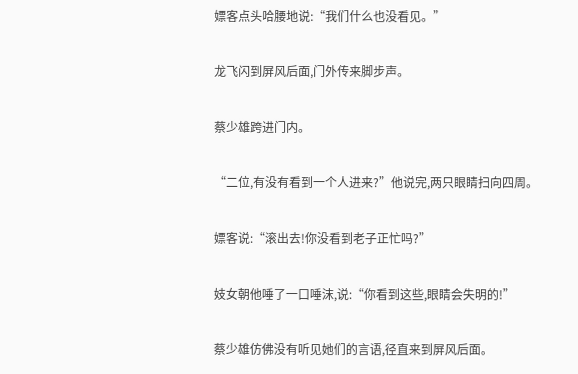嫖客点头哈腰地说:“我们什么也没看见。”

龙飞闪到屏风后面,门外传来脚步声。

蔡少雄跨进门内。

“二位,有没有看到一个人进来?”他说完,两只眼睛扫向四周。

嫖客说:“滚出去!你没看到老子正忙吗?”

妓女朝他唾了一口唾沫,说:“你看到这些,眼睛会失明的!”

蔡少雄仿佛没有听见她们的言语,径直来到屏风后面。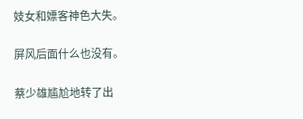妓女和嫖客神色大失。

屏风后面什么也没有。

蔡少雄尴尬地转了出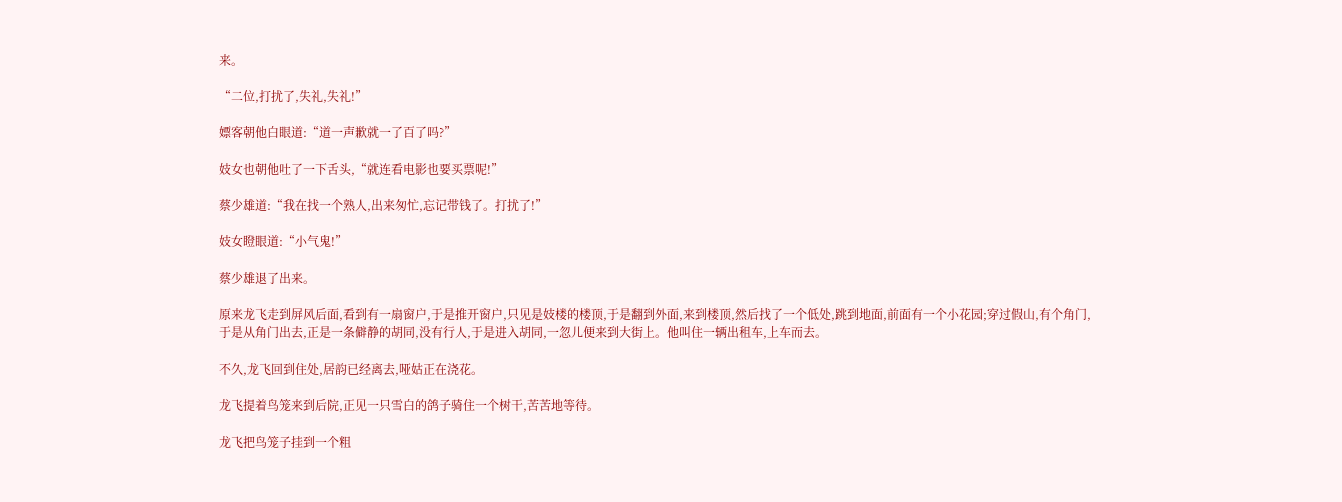来。

“二位,打扰了,失礼,失礼!”

嫖客朝他白眼道:“道一声歉就一了百了吗?”

妓女也朝他吐了一下舌头,“就连看电影也要买票呢!”

蔡少雄道:“我在找一个熟人,出来匆忙,忘记带钱了。打扰了!”

妓女瞪眼道:“小气鬼!”

蔡少雄退了出来。

原来龙飞走到屏风后面,看到有一扇窗户,于是推开窗户,只见是妓楼的楼顶,于是翻到外面,来到楼顶,然后找了一个低处,跳到地面,前面有一个小花园;穿过假山,有个角门,于是从角门出去,正是一条僻静的胡同,没有行人,于是进入胡同,一忽儿便来到大街上。他叫住一辆出租车,上车而去。

不久,龙飞回到住处,居韵已经离去,哑姑正在浇花。

龙飞提着鸟笼来到后院,正见一只雪白的鸽子骑住一个树干,苦苦地等待。

龙飞把鸟笼子挂到一个粗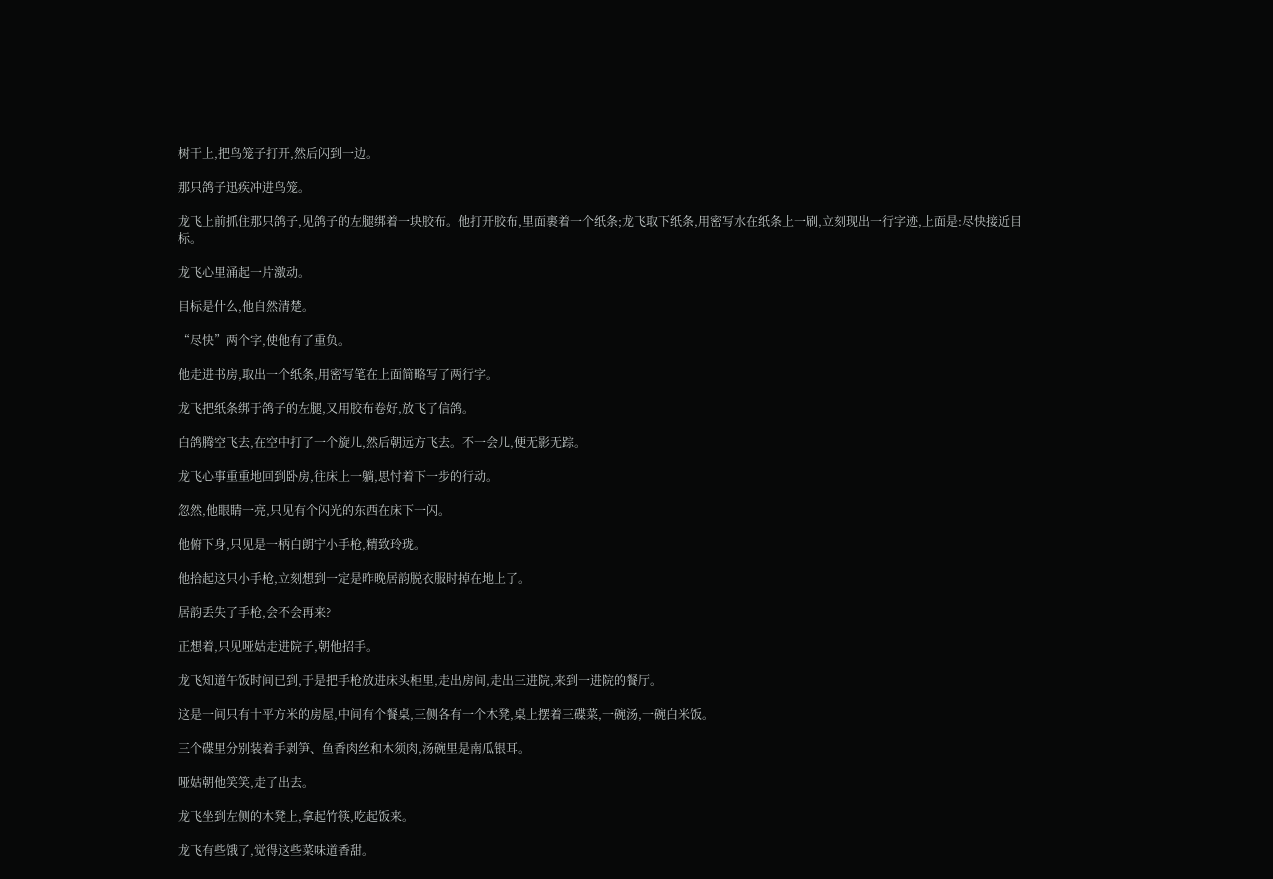树干上,把鸟笼子打开,然后闪到一边。

那只鸽子迅疾冲进鸟笼。

龙飞上前抓住那只鸽子,见鸽子的左腿绑着一块胶布。他打开胶布,里面裹着一个纸条;龙飞取下纸条,用密写水在纸条上一刷,立刻现出一行字迹,上面是:尽快接近目标。

龙飞心里涌起一片激动。

目标是什么,他自然清楚。

“尽快”两个字,使他有了重负。

他走进书房,取出一个纸条,用密写笔在上面简略写了两行字。

龙飞把纸条绑于鸽子的左腿,又用胶布卷好,放飞了信鸽。

白鸽腾空飞去,在空中打了一个旋儿,然后朝远方飞去。不一会儿,便无影无踪。

龙飞心事重重地回到卧房,往床上一躺,思忖着下一步的行动。

忽然,他眼睛一亮,只见有个闪光的东西在床下一闪。

他俯下身,只见是一柄白朗宁小手枪,精致玲珑。

他拾起这只小手枪,立刻想到一定是昨晚居韵脱衣服时掉在地上了。

居韵丢失了手枪,会不会再来?

正想着,只见哑姑走进院子,朝他招手。

龙飞知道午饭时间已到,于是把手枪放进床头柜里,走出房间,走出三进院,来到一进院的餐厅。

这是一间只有十平方米的房屋,中间有个餐桌,三侧各有一个木凳,桌上摆着三碟菜,一碗汤,一碗白米饭。

三个碟里分别装着手剥笋、鱼香肉丝和木须肉,汤碗里是南瓜银耳。

哑姑朝他笑笑,走了出去。

龙飞坐到左侧的木凳上,拿起竹筷,吃起饭来。

龙飞有些饿了,觉得这些菜味道香甜。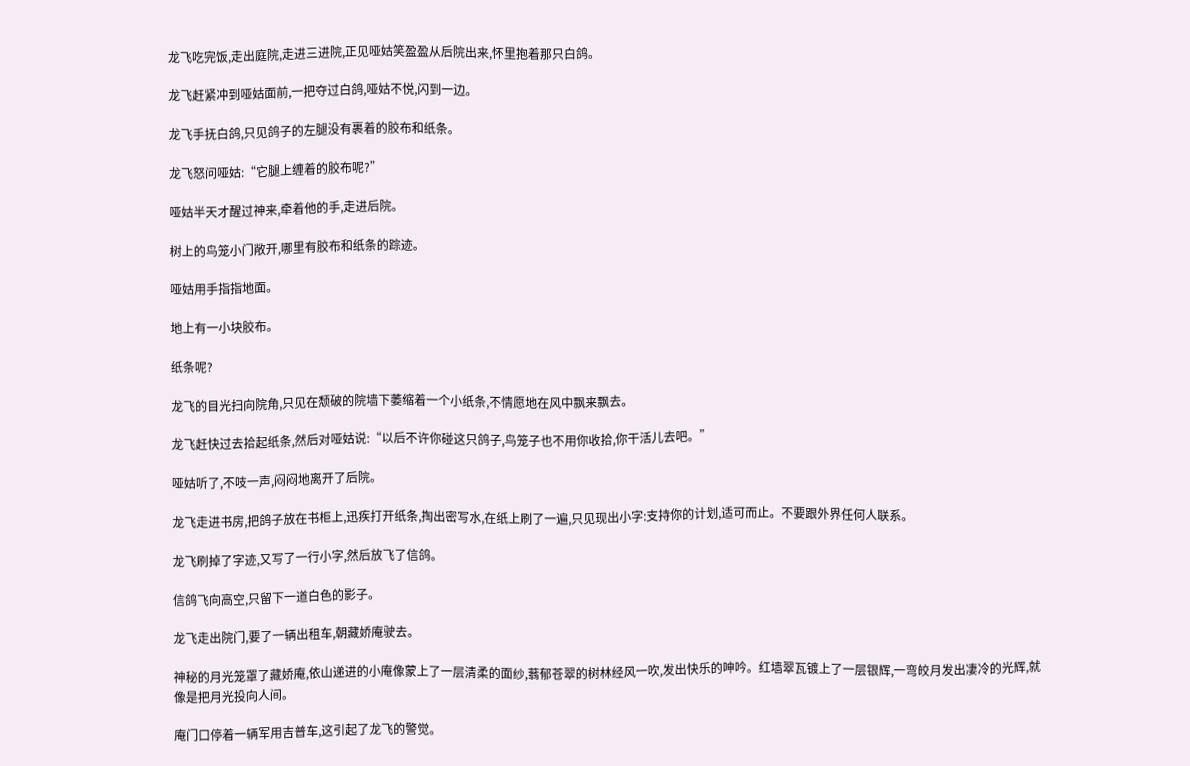龙飞吃完饭,走出庭院,走进三进院,正见哑姑笑盈盈从后院出来,怀里抱着那只白鸽。

龙飞赶紧冲到哑姑面前,一把夺过白鸽,哑姑不悦,闪到一边。

龙飞手抚白鸽,只见鸽子的左腿没有裹着的胶布和纸条。

龙飞怒问哑姑:“它腿上缠着的胶布呢?”

哑姑半天才醒过神来,牵着他的手,走进后院。

树上的鸟笼小门敞开,哪里有胶布和纸条的踪迹。

哑姑用手指指地面。

地上有一小块胶布。

纸条呢?

龙飞的目光扫向院角,只见在颓破的院墙下萎缩着一个小纸条,不情愿地在风中飘来飘去。

龙飞赶快过去拾起纸条,然后对哑姑说:“以后不许你碰这只鸽子,鸟笼子也不用你收拾,你干活儿去吧。”

哑姑听了,不吱一声,闷闷地离开了后院。

龙飞走进书房,把鸽子放在书柜上,迅疾打开纸条,掏出密写水,在纸上刷了一遍,只见现出小字:支持你的计划,适可而止。不要跟外界任何人联系。

龙飞刷掉了字迹,又写了一行小字,然后放飞了信鸽。

信鸽飞向高空,只留下一道白色的影子。

龙飞走出院门,要了一辆出租车,朝藏娇庵驶去。

神秘的月光笼罩了藏娇庵,依山递进的小庵像蒙上了一层清柔的面纱,蓊郁苍翠的树林经风一吹,发出快乐的呻吟。红墙翠瓦镀上了一层银辉,一弯皎月发出凄冷的光辉,就像是把月光投向人间。

庵门口停着一辆军用吉普车,这引起了龙飞的警觉。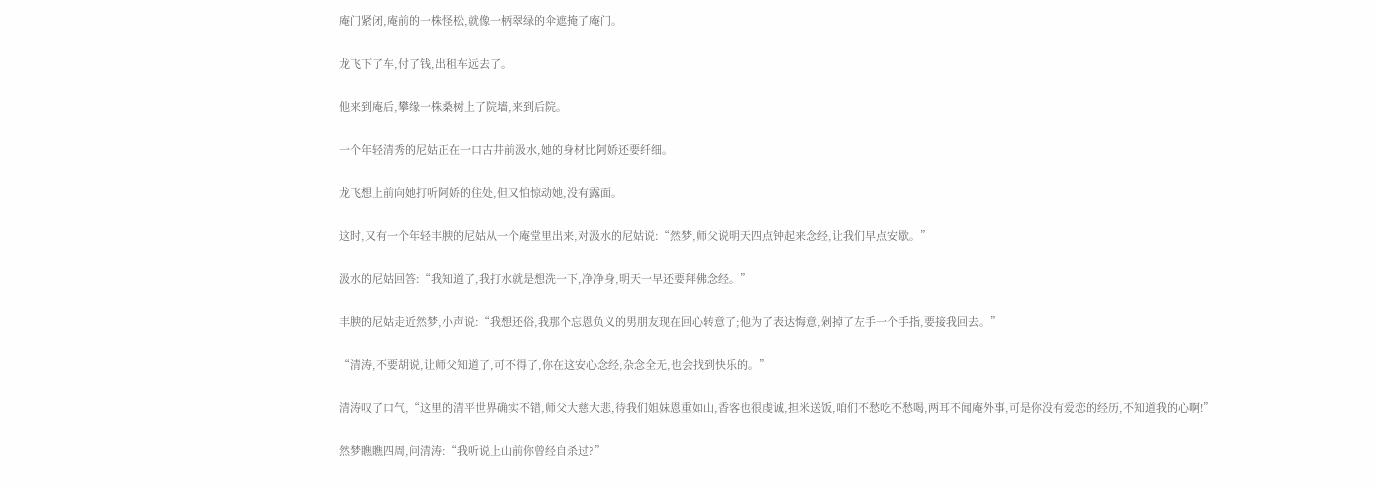庵门紧闭,庵前的一株怪松,就像一柄翠绿的伞遮掩了庵门。

龙飞下了车,付了钱,出租车远去了。

他来到庵后,攀缘一株桑树上了院墙,来到后院。

一个年轻清秀的尼姑正在一口古井前汲水,她的身材比阿娇还要纤细。

龙飞想上前向她打听阿娇的住处,但又怕惊动她,没有露面。

这时,又有一个年轻丰腴的尼姑从一个庵堂里出来,对汲水的尼姑说:“然梦,师父说明天四点钟起来念经,让我们早点安歇。”

汲水的尼姑回答:“我知道了,我打水就是想洗一下,净净身,明天一早还要拜佛念经。”

丰腴的尼姑走近然梦,小声说:“我想还俗,我那个忘恩负义的男朋友现在回心转意了;他为了表达悔意,剁掉了左手一个手指,要接我回去。”

“清涛,不要胡说,让师父知道了,可不得了,你在这安心念经,杂念全无,也会找到快乐的。”

清涛叹了口气,“这里的清平世界确实不错,师父大慈大悲,待我们姐妹恩重如山,香客也很虔诚,担米送饭,咱们不愁吃不愁喝,两耳不闻庵外事,可是你没有爱恋的经历,不知道我的心啊!”

然梦瞧瞧四周,问清涛:“我听说上山前你曾经自杀过?”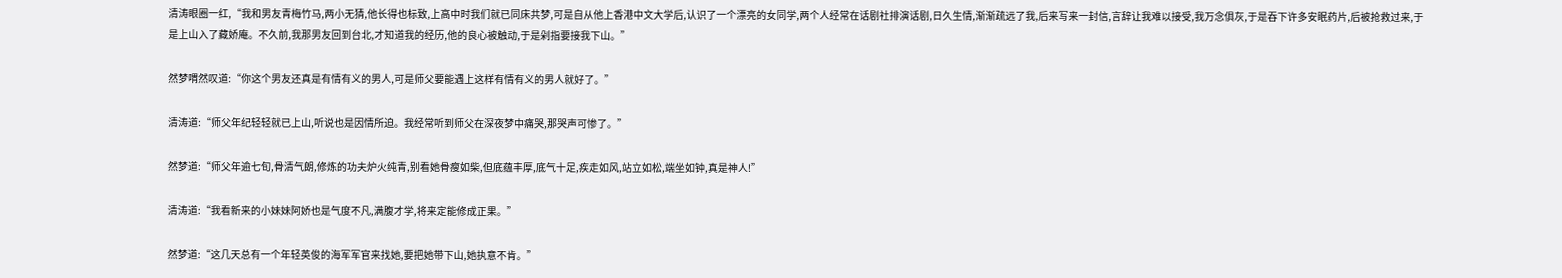清涛眼圈一红,“我和男友青梅竹马,两小无猜,他长得也标致,上高中时我们就已同床共梦,可是自从他上香港中文大学后,认识了一个漂亮的女同学,两个人经常在话剧社排演话剧,日久生情,渐渐疏远了我,后来写来一封信,言辞让我难以接受,我万念俱灰,于是吞下许多安眠药片,后被抢救过来,于是上山入了藏娇庵。不久前,我那男友回到台北,才知道我的经历,他的良心被触动,于是剁指要接我下山。”

然梦喟然叹道:“你这个男友还真是有情有义的男人,可是师父要能遇上这样有情有义的男人就好了。”

清涛道:“师父年纪轻轻就已上山,听说也是因情所迫。我经常听到师父在深夜梦中痛哭,那哭声可惨了。”

然梦道:“师父年逾七旬,骨清气朗,修炼的功夫炉火纯青,别看她骨瘦如柴,但底蕴丰厚,底气十足,疾走如风,站立如松,端坐如钟,真是神人!”

清涛道:“我看新来的小妹妹阿娇也是气度不凡,满腹才学,将来定能修成正果。”

然梦道:“这几天总有一个年轻英俊的海军军官来找她,要把她带下山,她执意不肯。”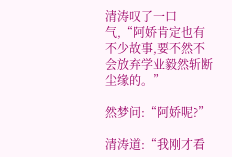清涛叹了一口气,“阿娇肯定也有不少故事,要不然不会放弃学业毅然斩断尘缘的。”

然梦问:“阿娇呢?”

清涛道:“我刚才看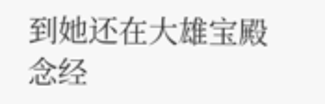到她还在大雄宝殿念经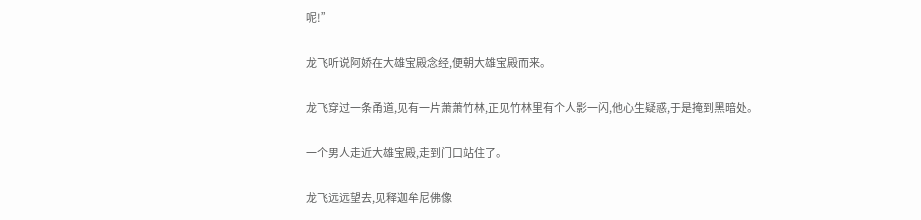呢!”

龙飞听说阿娇在大雄宝殿念经,便朝大雄宝殿而来。

龙飞穿过一条甬道,见有一片萧萧竹林,正见竹林里有个人影一闪,他心生疑惑,于是掩到黑暗处。

一个男人走近大雄宝殿,走到门口站住了。

龙飞远远望去,见释迦牟尼佛像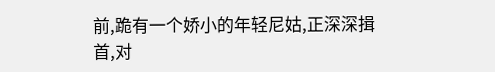前,跪有一个娇小的年轻尼姑,正深深揖首,对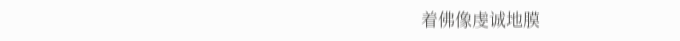着佛像虔诚地膜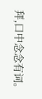拜,口中念念有词。